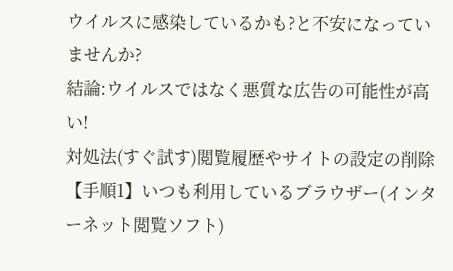ウイルスに感染しているかも?と不安になっていませんか?
結論:ウイルスではなく悪質な広告の可能性が高い!
対処法(すぐ試す)閲覧履歴やサイトの設定の削除
【手順1】いつも利用しているブラウザー(インターネット閲覧ソフト)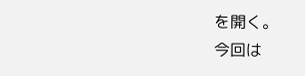を開く。
今回は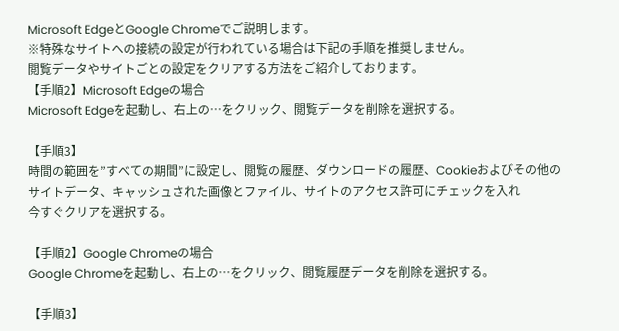Microsoft EdgeとGoogle Chromeでご説明します。
※特殊なサイトへの接続の設定が行われている場合は下記の手順を推奨しません。
閲覧データやサイトごとの設定をクリアする方法をご紹介しております。
【手順2】Microsoft Edgeの場合
Microsoft Edgeを起動し、右上の…をクリック、閲覧データを削除を選択する。

【手順3】
時間の範囲を”すべての期間”に設定し、閲覧の履歴、ダウンロードの履歴、Cookieおよびその他のサイトデータ、キャッシュされた画像とファイル、サイトのアクセス許可にチェックを入れ
今すぐクリアを選択する。

【手順2】Google Chromeの場合
Google Chromeを起動し、右上の…をクリック、閲覧履歴データを削除を選択する。

【手順3】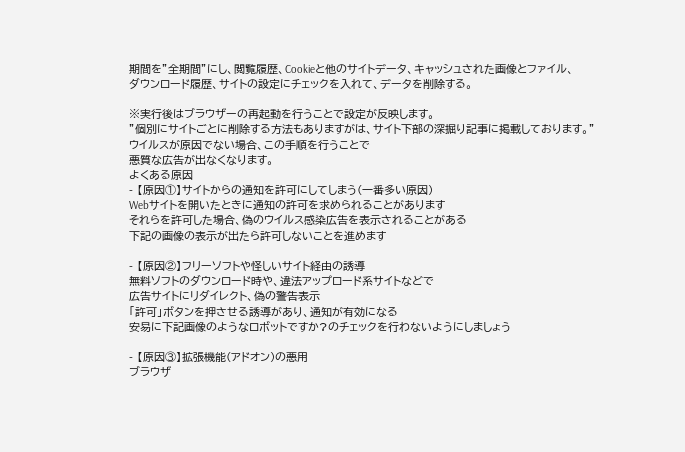期間を”全期間”にし、閲覧履歴、Cookieと他のサイトデータ、キャッシュされた画像とファイル、
ダウンロード履歴、サイトの設定にチェックを入れて、データを削除する。

※実行後はブラウザーの再起動を行うことで設定が反映します。
”個別にサイトごとに削除する方法もありますがは、サイト下部の深掘り記事に掲載しております。”
ウイルスが原因でない場合、この手順を行うことで
悪質な広告が出なくなります。
よくある原因
- 【原因①】サイトからの通知を許可にしてしまう(一番多い原因)
Webサイトを開いたときに通知の許可を求められることがあります
それらを許可した場合、偽のウイルス感染広告を表示されることがある
下記の画像の表示が出たら許可しないことを進めます

- 【原因②】フリーソフトや怪しいサイト経由の誘導
無料ソフトのダウンロード時や、違法アップロード系サイトなどで
広告サイトにリダイレクト、偽の警告表示
「許可」ボタンを押させる誘導があり、通知が有効になる
安易に下記画像のようなロボットですか?のチェックを行わないようにしましょう

- 【原因③】拡張機能(アドオン)の悪用
ブラウザ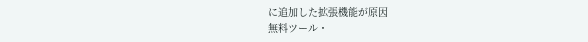に追加した拡張機能が原因
無料ツール・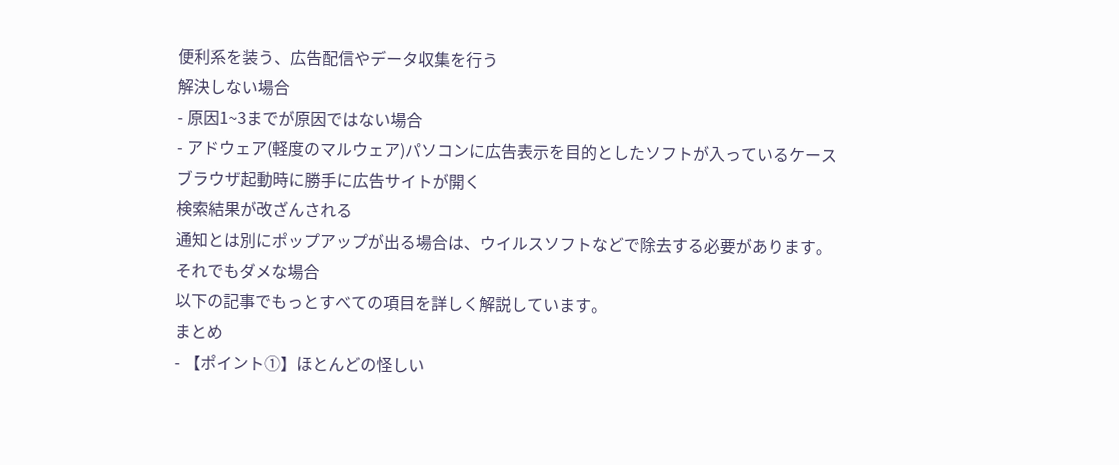便利系を装う、広告配信やデータ収集を行う
解決しない場合
- 原因1~3までが原因ではない場合
- アドウェア(軽度のマルウェア)パソコンに広告表示を目的としたソフトが入っているケース
ブラウザ起動時に勝手に広告サイトが開く
検索結果が改ざんされる
通知とは別にポップアップが出る場合は、ウイルスソフトなどで除去する必要があります。
それでもダメな場合
以下の記事でもっとすべての項目を詳しく解説しています。
まとめ
- 【ポイント①】ほとんどの怪しい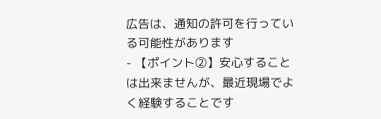広告は、通知の許可を行っている可能性があります
- 【ポイント②】安心することは出来ませんが、最近現場でよく経験することです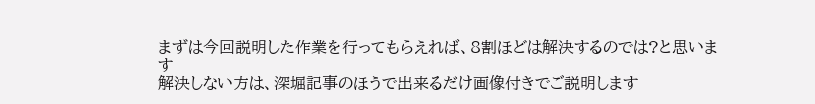まずは今回説明した作業を行ってもらえれば、8割ほどは解決するのでは?と思います
解決しない方は、深堀記事のほうで出来るだけ画像付きでご説明します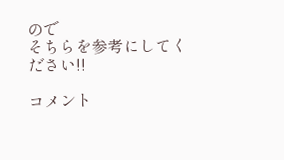ので
そちらを参考にしてください!!

コメント